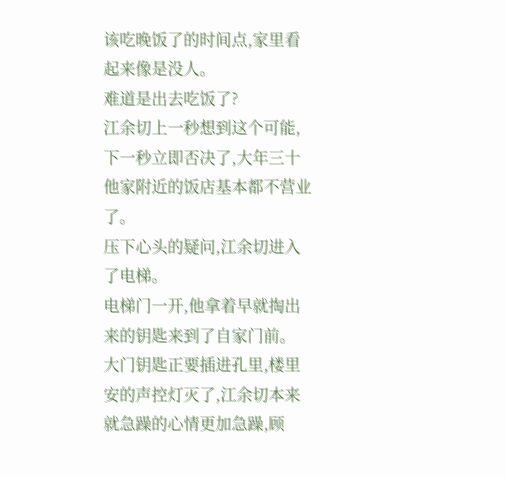该吃晚饭了的时间点,家里看起来像是没人。
难道是出去吃饭了?
江余切上一秒想到这个可能,下一秒立即否决了,大年三十他家附近的饭店基本都不营业了。
压下心头的疑问,江余切进入了电梯。
电梯门一开,他拿着早就掏出来的钥匙来到了自家门前。
大门钥匙正要插进孔里,楼里安的声控灯灭了,江余切本来就急躁的心情更加急躁,顾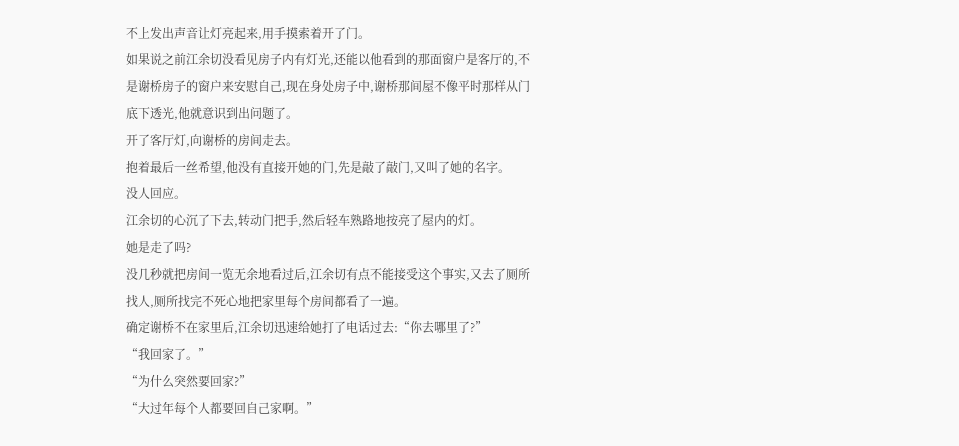不上发出声音让灯亮起来,用手摸索着开了门。
如果说之前江余切没看见房子内有灯光,还能以他看到的那面窗户是客厅的,不是谢桥房子的窗户来安慰自己,现在身处房子中,谢桥那间屋不像平时那样从门底下透光,他就意识到出问题了。
开了客厅灯,向谢桥的房间走去。
抱着最后一丝希望,他没有直接开她的门,先是敲了敲门,又叫了她的名字。
没人回应。
江余切的心沉了下去,转动门把手,然后轻车熟路地按亮了屋内的灯。
她是走了吗?
没几秒就把房间一览无余地看过后,江余切有点不能接受这个事实,又去了厕所找人,厕所找完不死心地把家里每个房间都看了一遍。
确定谢桥不在家里后,江余切迅速给她打了电话过去:“你去哪里了?”
“我回家了。”
“为什么突然要回家?”
“大过年每个人都要回自己家啊。”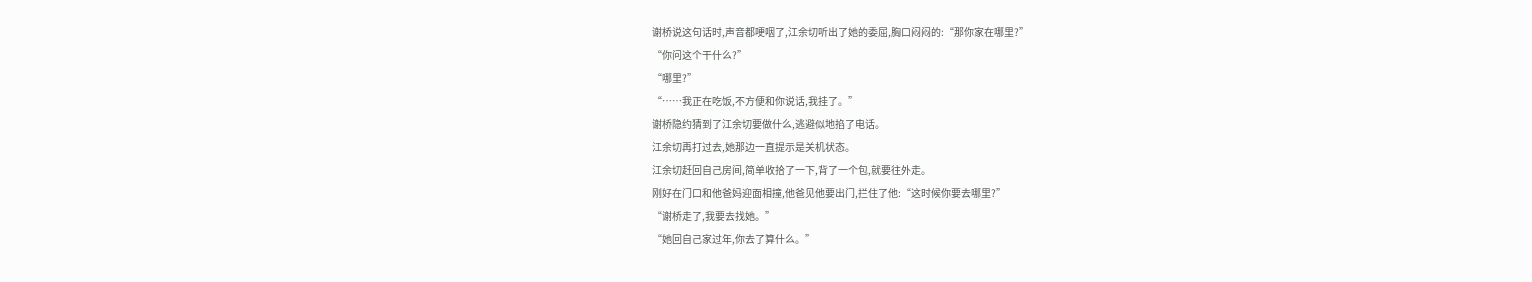谢桥说这句话时,声音都哽咽了,江余切听出了她的委屈,胸口闷闷的:“那你家在哪里?”
“你问这个干什么?”
“哪里?”
“……我正在吃饭,不方便和你说话,我挂了。”
谢桥隐约猜到了江余切要做什么,逃避似地掐了电话。
江余切再打过去,她那边一直提示是关机状态。
江余切赶回自己房间,简单收拾了一下,背了一个包,就要往外走。
刚好在门口和他爸妈迎面相撞,他爸见他要出门,拦住了他:“这时候你要去哪里?”
“谢桥走了,我要去找她。”
“她回自己家过年,你去了算什么。”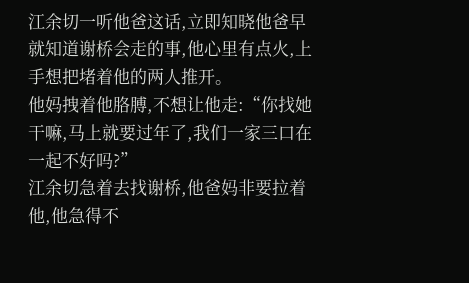江余切一听他爸这话,立即知晓他爸早就知道谢桥会走的事,他心里有点火,上手想把堵着他的两人推开。
他妈拽着他胳膊,不想让他走:“你找她干嘛,马上就要过年了,我们一家三口在一起不好吗?”
江余切急着去找谢桥,他爸妈非要拉着他,他急得不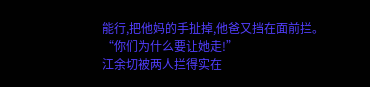能行,把他妈的手扯掉,他爸又挡在面前拦。
“你们为什么要让她走!”
江余切被两人拦得实在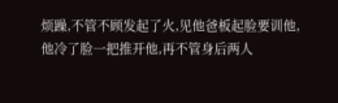烦躁,不管不顾发起了火,见他爸板起脸要训他,他冷了脸一把推开他,再不管身后两人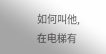如何叫他,在电梯有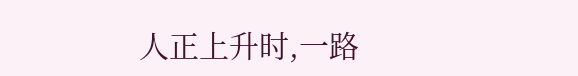人正上升时,一路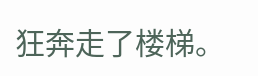狂奔走了楼梯。